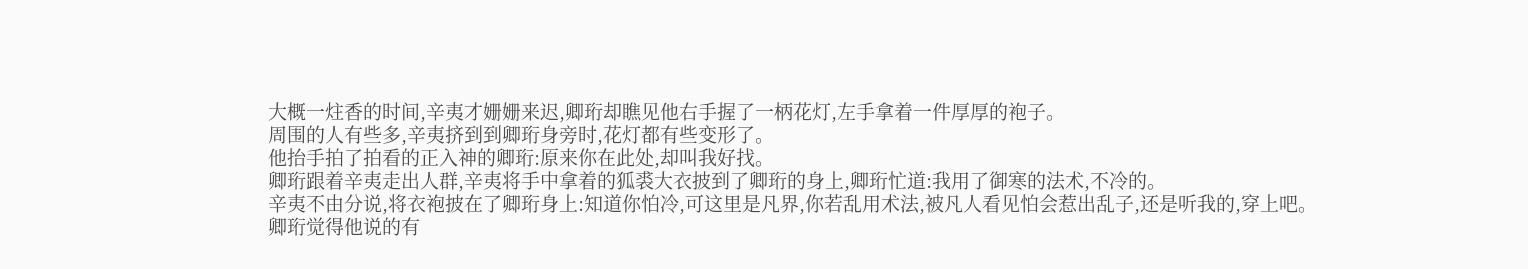大概一炷香的时间,辛夷才姗姗来迟,卿珩却瞧见他右手握了一柄花灯,左手拿着一件厚厚的袍子。
周围的人有些多,辛夷挤到到卿珩身旁时,花灯都有些变形了。
他抬手拍了拍看的正入神的卿珩:原来你在此处,却叫我好找。
卿珩跟着辛夷走出人群,辛夷将手中拿着的狐裘大衣披到了卿珩的身上,卿珩忙道:我用了御寒的法术,不冷的。
辛夷不由分说,将衣袍披在了卿珩身上:知道你怕冷,可这里是凡界,你若乱用术法,被凡人看见怕会惹出乱子,还是听我的,穿上吧。
卿珩觉得他说的有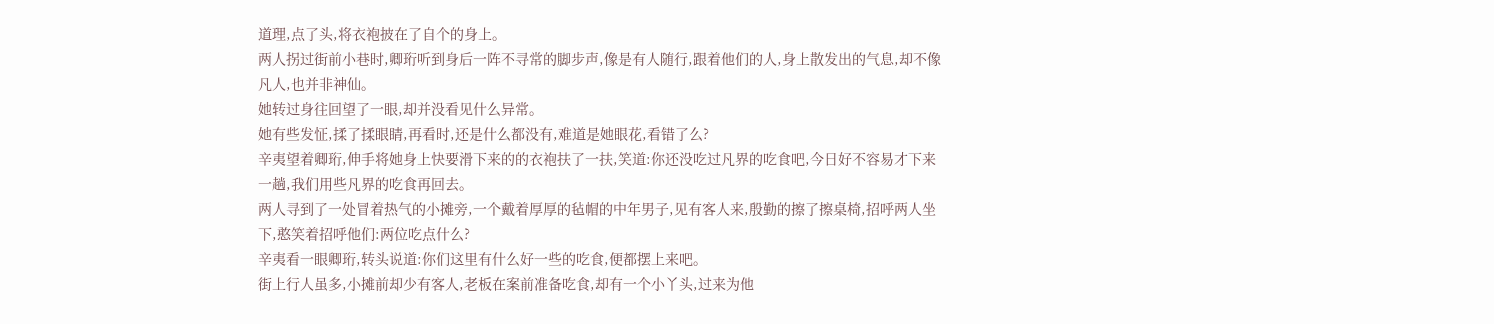道理,点了头,将衣袍披在了自个的身上。
两人拐过街前小巷时,卿珩听到身后一阵不寻常的脚步声,像是有人随行,跟着他们的人,身上散发出的气息,却不像凡人,也并非神仙。
她转过身往回望了一眼,却并没看见什么异常。
她有些发怔,揉了揉眼睛,再看时,还是什么都没有,难道是她眼花,看错了么?
辛夷望着卿珩,伸手将她身上快要滑下来的的衣袍扶了一扶,笑道:你还没吃过凡界的吃食吧,今日好不容易才下来一趟,我们用些凡界的吃食再回去。
两人寻到了一处冒着热气的小摊旁,一个戴着厚厚的毡帽的中年男子,见有客人来,殷勤的擦了擦桌椅,招呼两人坐下,憨笑着招呼他们:两位吃点什么?
辛夷看一眼卿珩,转头说道:你们这里有什么好一些的吃食,便都摆上来吧。
街上行人虽多,小摊前却少有客人,老板在案前准备吃食,却有一个小丫头,过来为他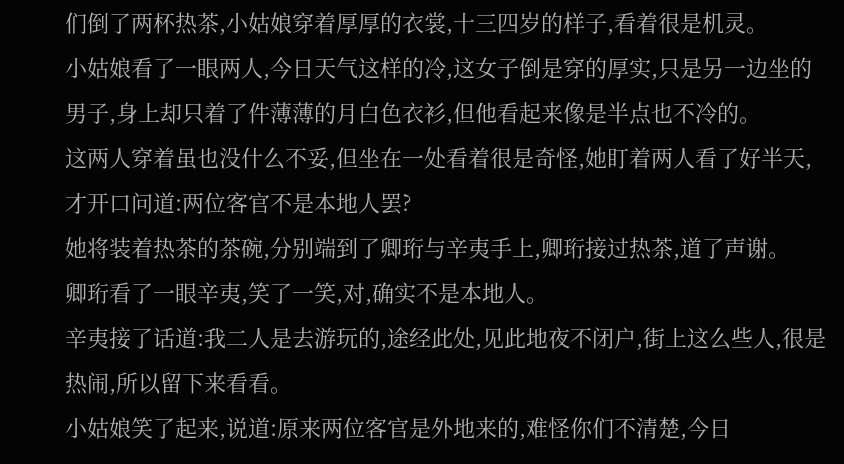们倒了两杯热茶,小姑娘穿着厚厚的衣裳,十三四岁的样子,看着很是机灵。
小姑娘看了一眼两人,今日天气这样的冷,这女子倒是穿的厚实,只是另一边坐的男子,身上却只着了件薄薄的月白色衣衫,但他看起来像是半点也不冷的。
这两人穿着虽也没什么不妥,但坐在一处看着很是奇怪,她盯着两人看了好半天,才开口问道:两位客官不是本地人罢?
她将装着热茶的茶碗,分别端到了卿珩与辛夷手上,卿珩接过热茶,道了声谢。
卿珩看了一眼辛夷,笑了一笑,对,确实不是本地人。
辛夷接了话道:我二人是去游玩的,途经此处,见此地夜不闭户,街上这么些人,很是热闹,所以留下来看看。
小姑娘笑了起来,说道:原来两位客官是外地来的,难怪你们不清楚,今日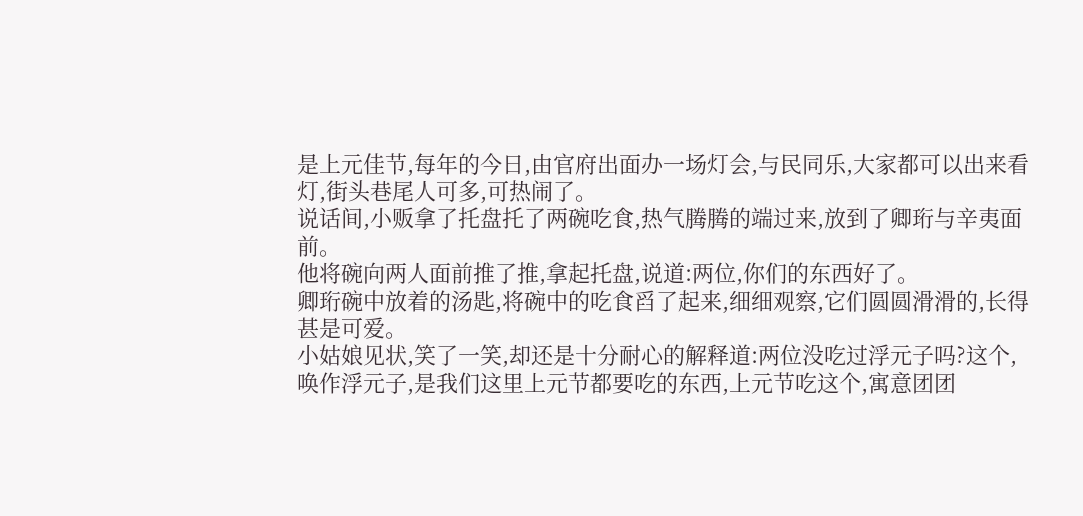是上元佳节,每年的今日,由官府出面办一场灯会,与民同乐,大家都可以出来看灯,街头巷尾人可多,可热闹了。
说话间,小贩拿了托盘托了两碗吃食,热气腾腾的端过来,放到了卿珩与辛夷面前。
他将碗向两人面前推了推,拿起托盘,说道:两位,你们的东西好了。
卿珩碗中放着的汤匙,将碗中的吃食舀了起来,细细观察,它们圆圆滑滑的,长得甚是可爱。
小姑娘见状,笑了一笑,却还是十分耐心的解释道:两位没吃过浮元子吗?这个,唤作浮元子,是我们这里上元节都要吃的东西,上元节吃这个,寓意团团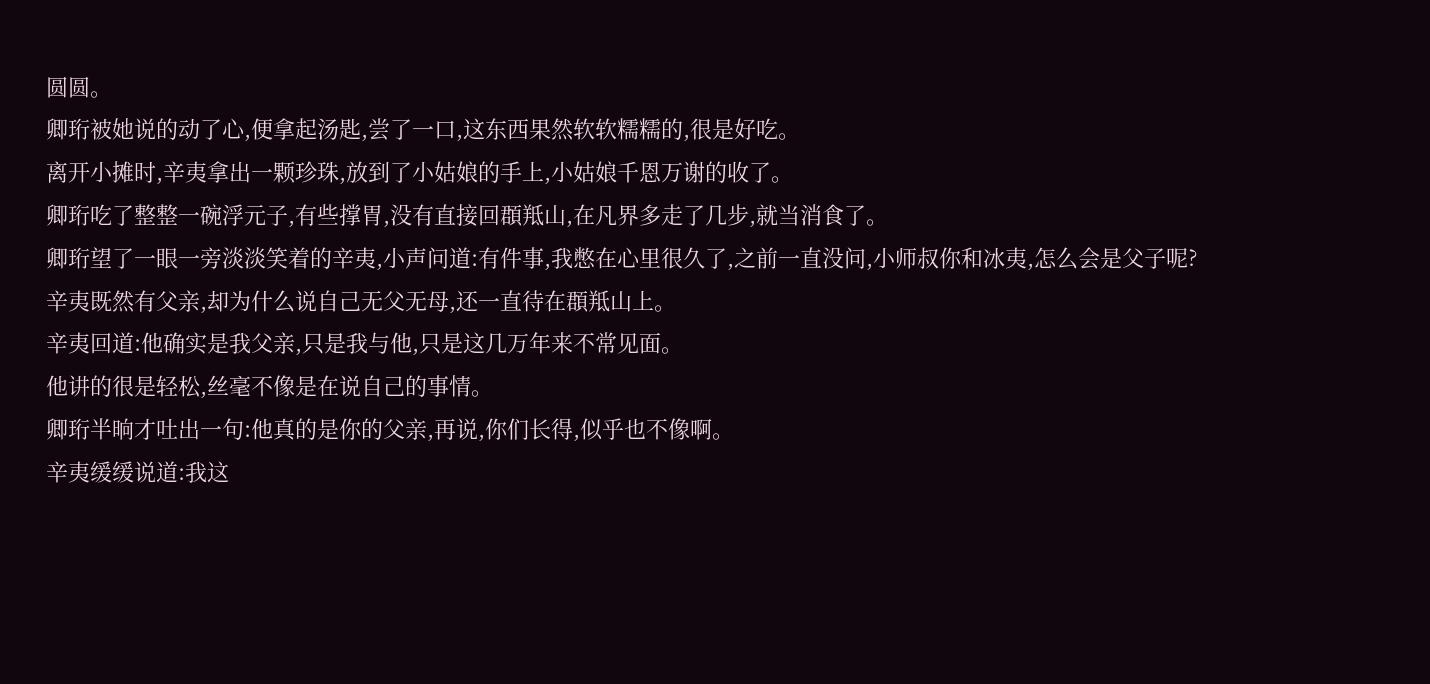圆圆。
卿珩被她说的动了心,便拿起汤匙,尝了一口,这东西果然软软糯糯的,很是好吃。
离开小摊时,辛夷拿出一颗珍珠,放到了小姑娘的手上,小姑娘千恩万谢的收了。
卿珩吃了整整一碗浮元子,有些撑胃,没有直接回頵羝山,在凡界多走了几步,就当消食了。
卿珩望了一眼一旁淡淡笑着的辛夷,小声问道:有件事,我憋在心里很久了,之前一直没问,小师叔你和冰夷,怎么会是父子呢?
辛夷既然有父亲,却为什么说自己无父无母,还一直待在頵羝山上。
辛夷回道:他确实是我父亲,只是我与他,只是这几万年来不常见面。
他讲的很是轻松,丝毫不像是在说自己的事情。
卿珩半晌才吐出一句:他真的是你的父亲,再说,你们长得,似乎也不像啊。
辛夷缓缓说道:我这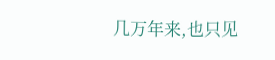几万年来,也只见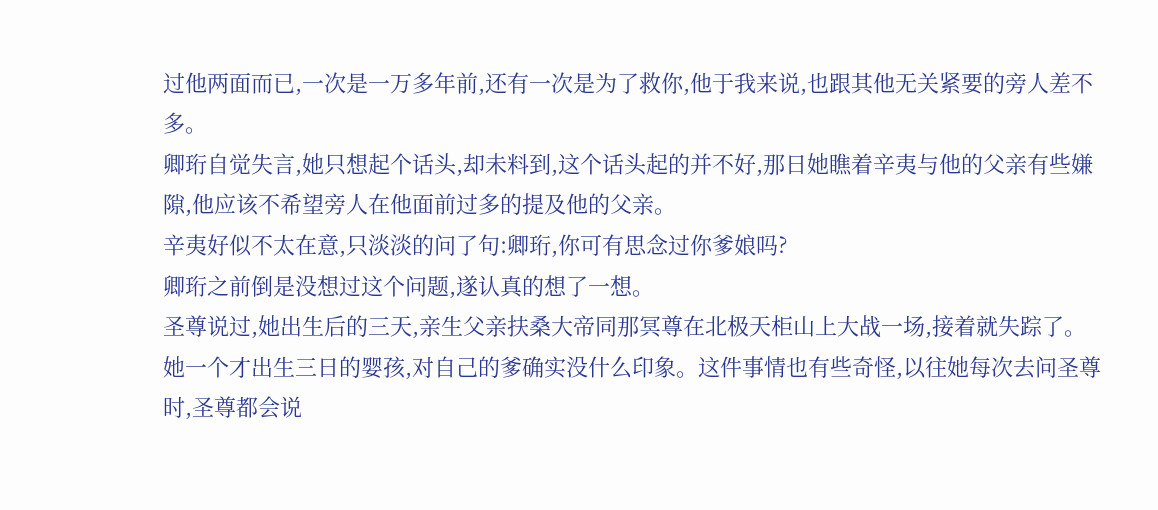过他两面而已,一次是一万多年前,还有一次是为了救你,他于我来说,也跟其他无关紧要的旁人差不多。
卿珩自觉失言,她只想起个话头,却未料到,这个话头起的并不好,那日她瞧着辛夷与他的父亲有些嫌隙,他应该不希望旁人在他面前过多的提及他的父亲。
辛夷好似不太在意,只淡淡的问了句:卿珩,你可有思念过你爹娘吗?
卿珩之前倒是没想过这个问题,遂认真的想了一想。
圣尊说过,她出生后的三天,亲生父亲扶桑大帝同那冥尊在北极天柜山上大战一场,接着就失踪了。
她一个才出生三日的婴孩,对自己的爹确实没什么印象。这件事情也有些奇怪,以往她每次去问圣尊时,圣尊都会说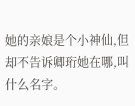她的亲娘是个小神仙,但却不告诉卿珩她在哪,叫什么名字。